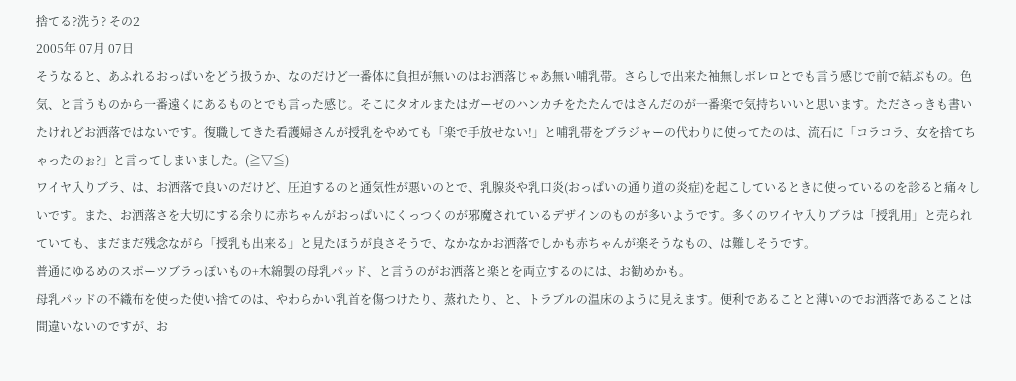捨てる?洗う? その2
2005年 07月 07日
そうなると、あふれるおっぱいをどう扱うか、なのだけど一番体に負担が無いのはお洒落じゃあ無い哺乳帯。さらしで出来た袖無しボレロとでも言う感じで前で結ぶもの。色気、と言うものから一番遠くにあるものとでも言った感じ。そこにタオルまたはガーゼのハンカチをたたんではさんだのが一番楽で気持ちいいと思います。たださっきも書いたけれどお洒落ではないです。復職してきた看護婦さんが授乳をやめても「楽で手放せない!」と哺乳帯をブラジャーの代わりに使ってたのは、流石に「コラコラ、女を捨てちゃったのぉ?」と言ってしまいました。(≧▽≦)
ワイヤ入りブラ、は、お洒落で良いのだけど、圧迫するのと通気性が悪いのとで、乳腺炎や乳口炎(おっぱいの通り道の炎症)を起こしているときに使っているのを診ると痛々しいです。また、お洒落さを大切にする余りに赤ちゃんがおっぱいにくっつくのが邪魔されているデザインのものが多いようです。多くのワイヤ入りブラは「授乳用」と売られていても、まだまだ残念ながら「授乳も出来る」と見たほうが良さそうで、なかなかお洒落でしかも赤ちゃんが楽そうなもの、は難しそうです。
普通にゆるめのスポーツブラっぽいもの+木綿製の母乳パッド、と言うのがお洒落と楽とを両立するのには、お勧めかも。
母乳パッドの不織布を使った使い捨てのは、やわらかい乳首を傷つけたり、蒸れたり、と、トラブルの温床のように見えます。便利であることと薄いのでお洒落であることは間違いないのですが、お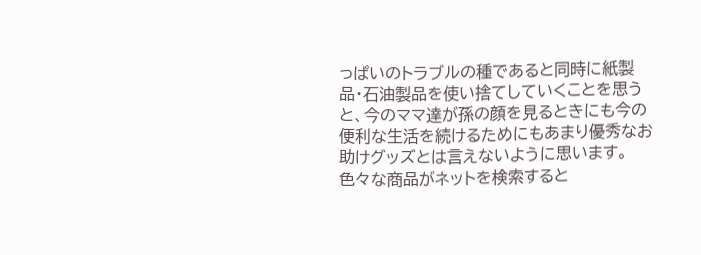っぱいのトラブルの種であると同時に紙製品・石油製品を使い捨てしていくことを思うと、今のママ達が孫の顔を見るときにも今の便利な生活を続けるためにもあまり優秀なお助けグッズとは言えないように思います。
色々な商品がネットを検索すると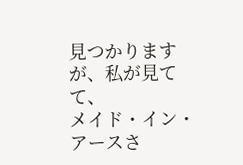見つかりますが、私が見てて、
メイド・イン・アースさ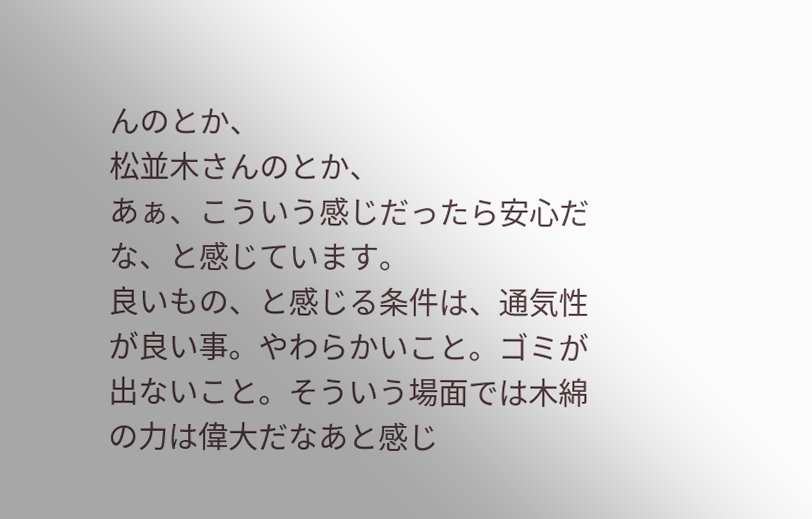んのとか、
松並木さんのとか、
あぁ、こういう感じだったら安心だな、と感じています。
良いもの、と感じる条件は、通気性が良い事。やわらかいこと。ゴミが出ないこと。そういう場面では木綿の力は偉大だなあと感じ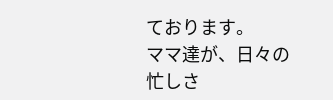ております。
ママ達が、日々の忙しさ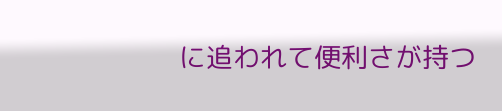に追われて便利さが持つ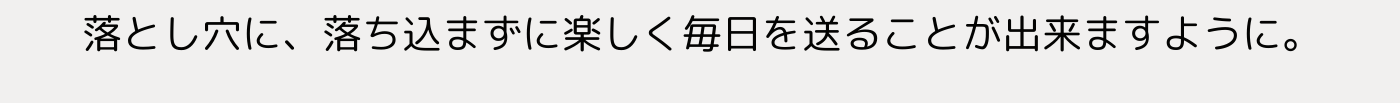落とし穴に、落ち込まずに楽しく毎日を送ることが出来ますように。